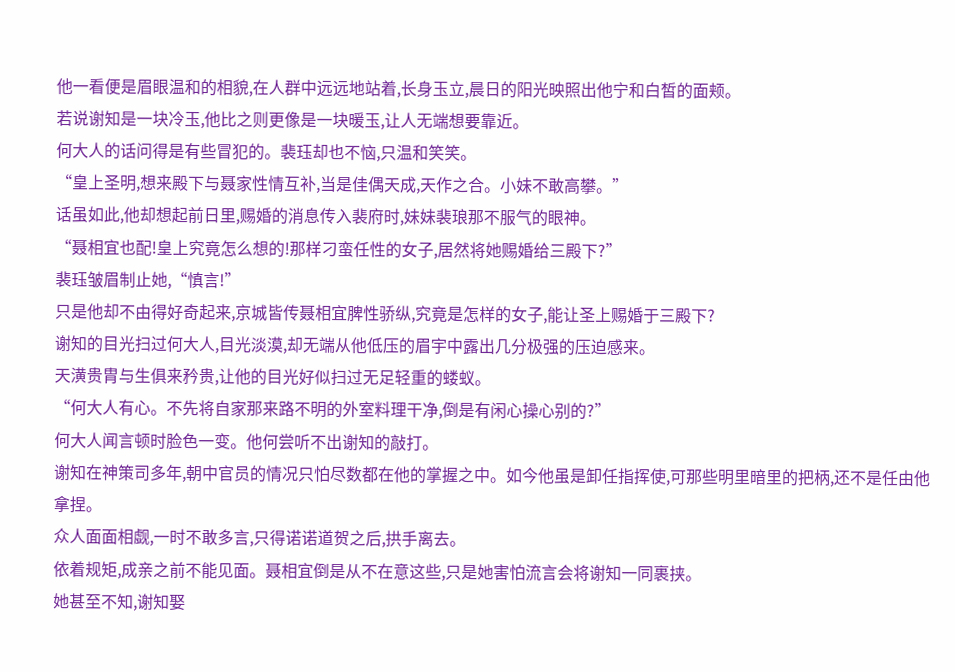他一看便是眉眼温和的相貌,在人群中远远地站着,长身玉立,晨日的阳光映照出他宁和白皙的面颊。
若说谢知是一块冷玉,他比之则更像是一块暖玉,让人无端想要靠近。
何大人的话问得是有些冒犯的。裴珏却也不恼,只温和笑笑。
“皇上圣明,想来殿下与聂家性情互补,当是佳偶天成,天作之合。小妹不敢高攀。”
话虽如此,他却想起前日里,赐婚的消息传入裴府时,妹妹裴琅那不服气的眼神。
“聂相宜也配!皇上究竟怎么想的!那样刁蛮任性的女子,居然将她赐婚给三殿下?”
裴珏皱眉制止她,“慎言!”
只是他却不由得好奇起来,京城皆传聂相宜脾性骄纵,究竟是怎样的女子,能让圣上赐婚于三殿下?
谢知的目光扫过何大人,目光淡漠,却无端从他低压的眉宇中露出几分极强的压迫感来。
天潢贵胄与生俱来矜贵,让他的目光好似扫过无足轻重的蝼蚁。
“何大人有心。不先将自家那来路不明的外室料理干净,倒是有闲心操心别的?”
何大人闻言顿时脸色一变。他何尝听不出谢知的敲打。
谢知在神策司多年,朝中官员的情况只怕尽数都在他的掌握之中。如今他虽是卸任指挥使,可那些明里暗里的把柄,还不是任由他拿捏。
众人面面相觑,一时不敢多言,只得诺诺道贺之后,拱手离去。
依着规矩,成亲之前不能见面。聂相宜倒是从不在意这些,只是她害怕流言会将谢知一同裹挟。
她甚至不知,谢知娶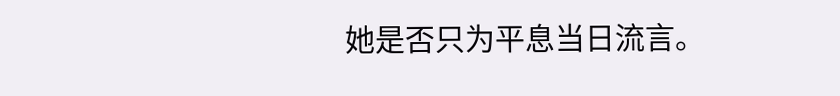她是否只为平息当日流言。